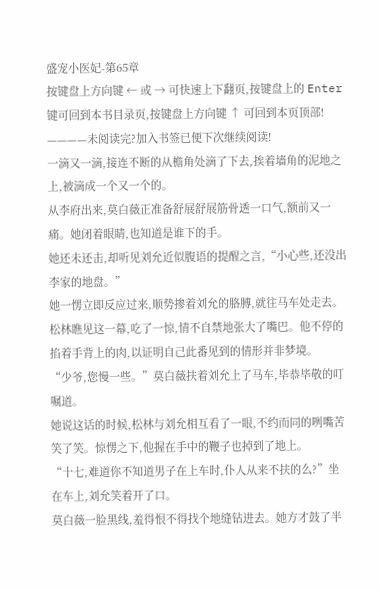盛宠小医妃-第65章
按键盘上方向键 ← 或 → 可快速上下翻页,按键盘上的 Enter 键可回到本书目录页,按键盘上方向键 ↑ 可回到本页顶部!
————未阅读完?加入书签已便下次继续阅读!
一滴又一滴,接连不断的从檐角处滴了下去,挨着墙角的泥地之上,被滴成一个又一个的。
从李府出来,莫白薇正准备舒展舒展筋骨透一口气,额前又一痛。她闭着眼睛,也知道是谁下的手。
她还未还击,却听见刘允近似腹语的提醒之言,“小心些,还没出李家的地盘。”
她一愣立即反应过来,顺势掺着刘允的胳膊,就往马车处走去。
松林瞧见这一幕,吃了一惊,情不自禁地张大了嘴巴。他不停的掐着手背上的肉,以证明自己此番见到的情形并非梦境。
“少爷,您慢一些。”莫白薇扶着刘允上了马车,毕恭毕敬的叮嘱道。
她说这话的时候,松林与刘允相互看了一眼,不约而同的咧嘴苦笑了笑。惊愣之下,他握在手中的鞭子也掉到了地上。
“十七,难道你不知道男子在上车时,仆人从来不扶的么?”坐在车上,刘允笑着开了口。
莫白薇一脸黑线,羞得恨不得找个地缝钻进去。她方才鼓了半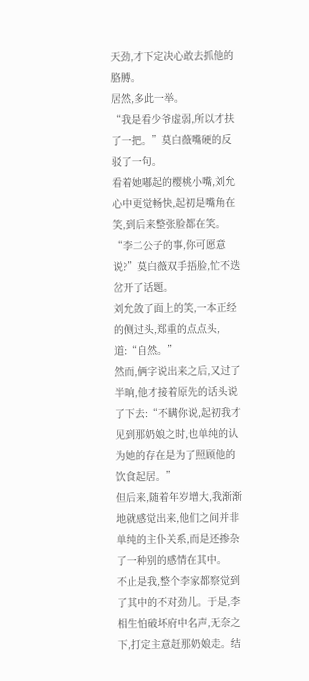天劲,才下定决心敢去抓他的胳膊。
居然,多此一举。
“我是看少爷虚弱,所以才扶了一把。”莫白薇嘴硬的反驳了一句。
看着她嘟起的樱桃小嘴,刘允心中更觉畅快,起初是嘴角在笑,到后来整张脸都在笑。
“李二公子的事,你可愿意说?”莫白薇双手捂脸,忙不迭岔开了话题。
刘允敛了面上的笑,一本正经的侧过头,郑重的点点头,道:“自然。”
然而,俩字说出来之后,又过了半晌,他才接着原先的话头说了下去:“不瞒你说,起初我才见到那奶娘之时,也单纯的认为她的存在是为了照顾他的饮食起居。”
但后来,随着年岁增大,我渐渐地就感觉出来,他们之间并非单纯的主仆关系,而是还掺杂了一种别的感情在其中。
不止是我,整个李家都察觉到了其中的不对劲儿。于是,李相生怕破坏府中名声,无奈之下,打定主意赶那奶娘走。结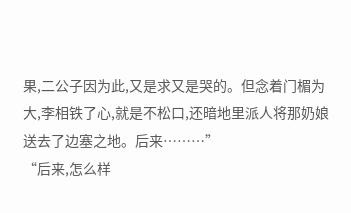果,二公子因为此,又是求又是哭的。但念着门楣为大,李相铁了心,就是不松口,还暗地里派人将那奶娘送去了边塞之地。后来………”
“后来,怎么样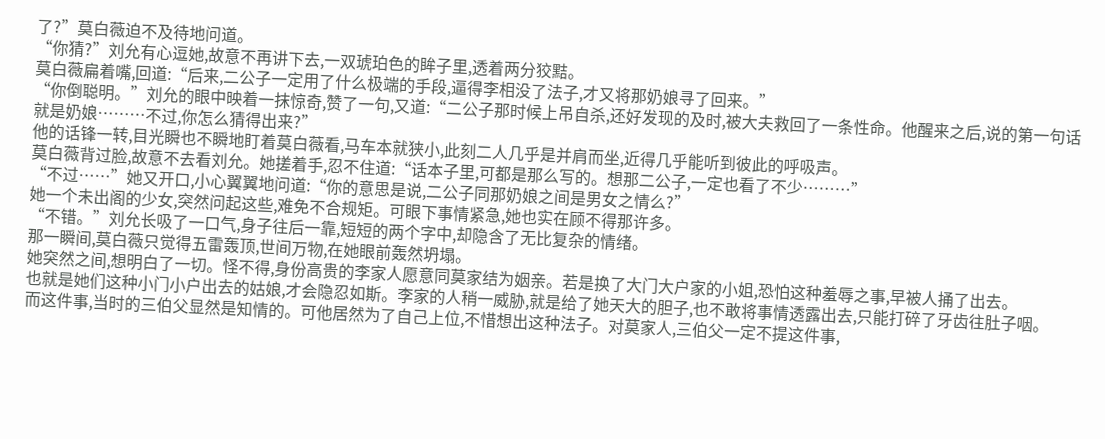了?”莫白薇迫不及待地问道。
“你猜?”刘允有心逗她,故意不再讲下去,一双琥珀色的眸子里,透着两分狡黠。
莫白薇扁着嘴,回道:“后来,二公子一定用了什么极端的手段,逼得李相没了法子,才又将那奶娘寻了回来。”
“你倒聪明。”刘允的眼中映着一抹惊奇,赞了一句,又道:“二公子那时候上吊自杀,还好发现的及时,被大夫救回了一条性命。他醒来之后,说的第一句话就是奶娘………不过,你怎么猜得出来?”
他的话锋一转,目光瞬也不瞬地盯着莫白薇看,马车本就狭小,此刻二人几乎是并肩而坐,近得几乎能听到彼此的呼吸声。
莫白薇背过脸,故意不去看刘允。她搓着手,忍不住道:“话本子里,可都是那么写的。想那二公子,一定也看了不少………”
“不过……”她又开口,小心翼翼地问道:“你的意思是说,二公子同那奶娘之间是男女之情么?”
她一个未出阁的少女,突然问起这些,难免不合规矩。可眼下事情紧急,她也实在顾不得那许多。
“不错。”刘允长吸了一口气,身子往后一靠,短短的两个字中,却隐含了无比复杂的情绪。
那一瞬间,莫白薇只觉得五雷轰顶,世间万物,在她眼前轰然坍塌。
她突然之间,想明白了一切。怪不得,身份高贵的李家人愿意同莫家结为姻亲。若是换了大门大户家的小姐,恐怕这种羞辱之事,早被人捅了出去。
也就是她们这种小门小户出去的姑娘,才会隐忍如斯。李家的人稍一威胁,就是给了她天大的胆子,也不敢将事情透露出去,只能打碎了牙齿往肚子咽。
而这件事,当时的三伯父显然是知情的。可他居然为了自己上位,不惜想出这种法子。对莫家人,三伯父一定不提这件事,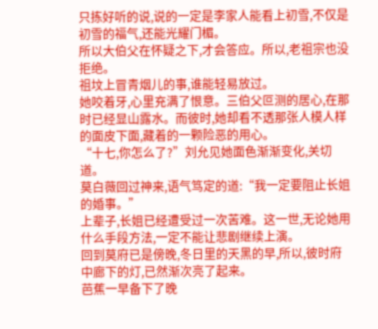只拣好听的说,说的一定是李家人能看上初雪,不仅是初雪的福气,还能光耀门楣。
所以大伯父在怀疑之下,才会答应。所以,老祖宗也没拒绝。
祖坟上冒青烟儿的事,谁能轻易放过。
她咬着牙,心里充满了恨意。三伯父叵测的居心,在那时已经显山露水。而彼时,她却看不透那张人模人样的面皮下面,藏着的一颗险恶的用心。
“十七,你怎么了?”刘允见她面色渐渐变化,关切道。
莫白薇回过神来,语气笃定的道:“我一定要阻止长姐的婚事。”
上辈子,长姐已经遭受过一次苦难。这一世,无论她用什么手段方法,一定不能让悲剧继续上演。
回到莫府已是傍晚,冬日里的天黑的早,所以,彼时府中廊下的灯,已然渐次亮了起来。
芭蕉一早备下了晚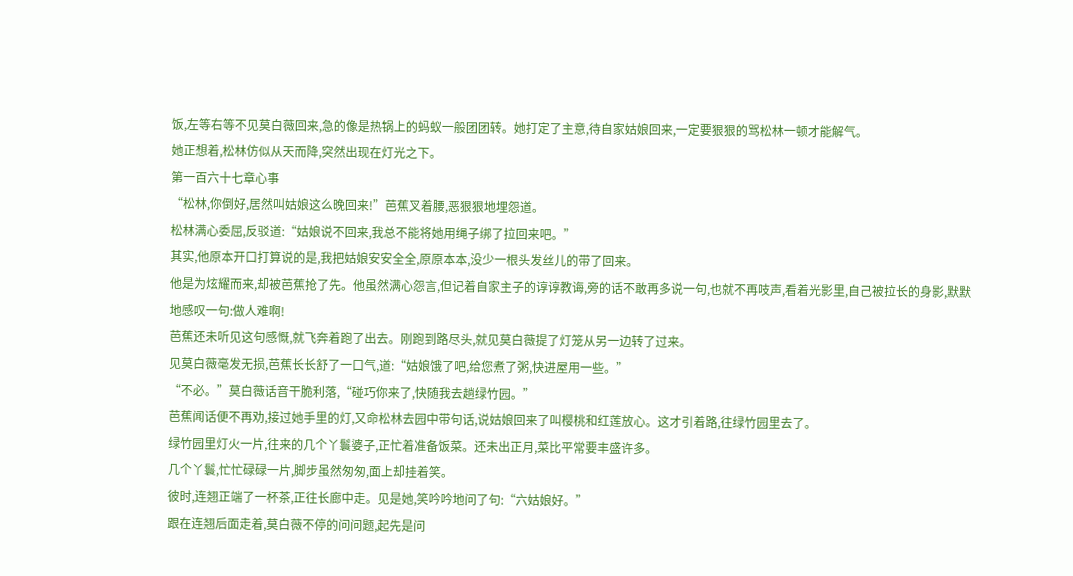饭,左等右等不见莫白薇回来,急的像是热锅上的蚂蚁一般团团转。她打定了主意,待自家姑娘回来,一定要狠狠的骂松林一顿才能解气。
她正想着,松林仿似从天而降,突然出现在灯光之下。
第一百六十七章心事
“松林,你倒好,居然叫姑娘这么晚回来!”芭蕉叉着腰,恶狠狠地埋怨道。
松林满心委屈,反驳道:“姑娘说不回来,我总不能将她用绳子绑了拉回来吧。”
其实,他原本开口打算说的是,我把姑娘安安全全,原原本本,没少一根头发丝儿的带了回来。
他是为炫耀而来,却被芭蕉抢了先。他虽然满心怨言,但记着自家主子的谆谆教诲,旁的话不敢再多说一句,也就不再吱声,看着光影里,自己被拉长的身影,默默地感叹一句:做人难啊!
芭蕉还未听见这句感慨,就飞奔着跑了出去。刚跑到路尽头,就见莫白薇提了灯笼从另一边转了过来。
见莫白薇毫发无损,芭蕉长长舒了一口气,道:“姑娘饿了吧,给您煮了粥,快进屋用一些。”
“不必。”莫白薇话音干脆利落,“碰巧你来了,快随我去趟绿竹园。”
芭蕉闻话便不再劝,接过她手里的灯,又命松林去园中带句话,说姑娘回来了叫樱桃和红莲放心。这才引着路,往绿竹园里去了。
绿竹园里灯火一片,往来的几个丫鬟婆子,正忙着准备饭菜。还未出正月,菜比平常要丰盛许多。
几个丫鬟,忙忙碌碌一片,脚步虽然匆匆,面上却挂着笑。
彼时,连翘正端了一杯茶,正往长廊中走。见是她,笑吟吟地问了句:“六姑娘好。”
跟在连翘后面走着,莫白薇不停的问问题,起先是问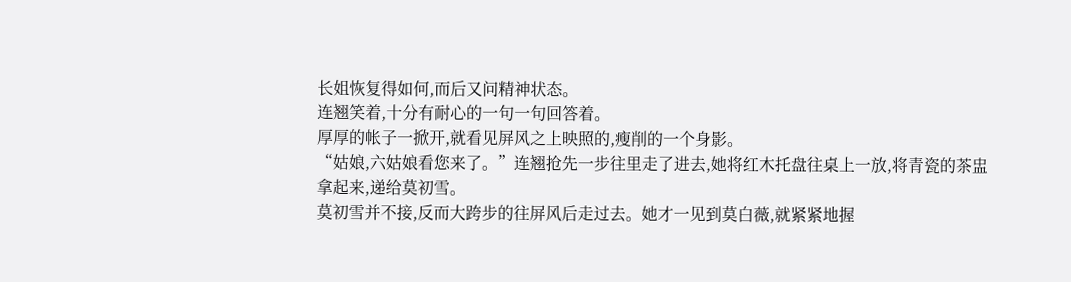长姐恢复得如何,而后又问精神状态。
连翘笑着,十分有耐心的一句一句回答着。
厚厚的帐子一掀开,就看见屏风之上映照的,瘦削的一个身影。
“姑娘,六姑娘看您来了。”连翘抢先一步往里走了进去,她将红木托盘往桌上一放,将青瓷的茶盅拿起来,递给莫初雪。
莫初雪并不接,反而大跨步的往屏风后走过去。她才一见到莫白薇,就紧紧地握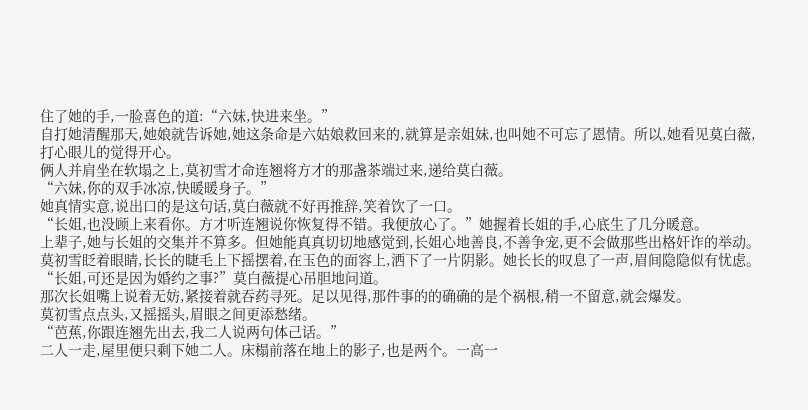住了她的手,一脸喜色的道:“六妹,快进来坐。”
自打她清醒那天,她娘就告诉她,她这条命是六姑娘救回来的,就算是亲姐妹,也叫她不可忘了恩情。所以,她看见莫白薇,打心眼儿的觉得开心。
俩人并肩坐在软塌之上,莫初雪才命连翘将方才的那盏茶端过来,递给莫白薇。
“六妹,你的双手冰凉,快暖暖身子。”
她真情实意,说出口的是这句话,莫白薇就不好再推辞,笑着饮了一口。
“长姐,也没顾上来看你。方才听连翘说你恢复得不错。我便放心了。”她握着长姐的手,心底生了几分暖意。
上辈子,她与长姐的交集并不算多。但她能真真切切地感觉到,长姐心地善良,不善争宠,更不会做那些出格奸诈的举动。
莫初雪眨着眼睛,长长的睫毛上下摇摆着,在玉色的面容上,洒下了一片阴影。她长长的叹息了一声,眉间隐隐似有忧虑。
“长姐,可还是因为婚约之事?”莫白薇提心吊胆地问道。
那次长姐嘴上说着无妨,紧接着就吞药寻死。足以见得,那件事的的确确的是个祸根,稍一不留意,就会爆发。
莫初雪点点头,又摇摇头,眉眼之间更添愁绪。
“芭蕉,你跟连翘先出去,我二人说两句体己话。”
二人一走,屋里便只剩下她二人。床榻前落在地上的影子,也是两个。一高一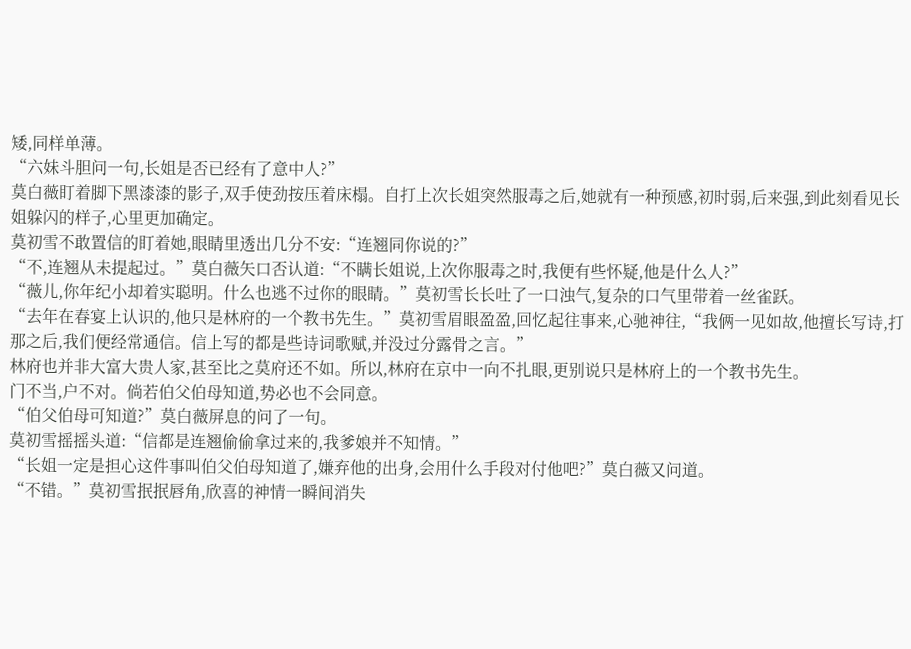矮,同样单薄。
“六妹斗胆问一句,长姐是否已经有了意中人?”
莫白薇盯着脚下黑漆漆的影子,双手使劲按压着床榻。自打上次长姐突然服毒之后,她就有一种预感,初时弱,后来强,到此刻看见长姐躲闪的样子,心里更加确定。
莫初雪不敢置信的盯着她,眼睛里透出几分不安:“连翘同你说的?”
“不,连翘从未提起过。”莫白薇矢口否认道:“不瞒长姐说,上次你服毒之时,我便有些怀疑,他是什么人?”
“薇儿,你年纪小却着实聪明。什么也逃不过你的眼睛。”莫初雪长长吐了一口浊气,复杂的口气里带着一丝雀跃。
“去年在春宴上认识的,他只是林府的一个教书先生。”莫初雪眉眼盈盈,回忆起往事来,心驰神往,“我俩一见如故,他擅长写诗,打那之后,我们便经常通信。信上写的都是些诗词歌赋,并没过分露骨之言。”
林府也并非大富大贵人家,甚至比之莫府还不如。所以,林府在京中一向不扎眼,更别说只是林府上的一个教书先生。
门不当,户不对。倘若伯父伯母知道,势必也不会同意。
“伯父伯母可知道?”莫白薇屏息的问了一句。
莫初雪摇摇头道:“信都是连翘偷偷拿过来的,我爹娘并不知情。”
“长姐一定是担心这件事叫伯父伯母知道了,嫌弃他的出身,会用什么手段对付他吧?”莫白薇又问道。
“不错。”莫初雪抿抿唇角,欣喜的神情一瞬间消失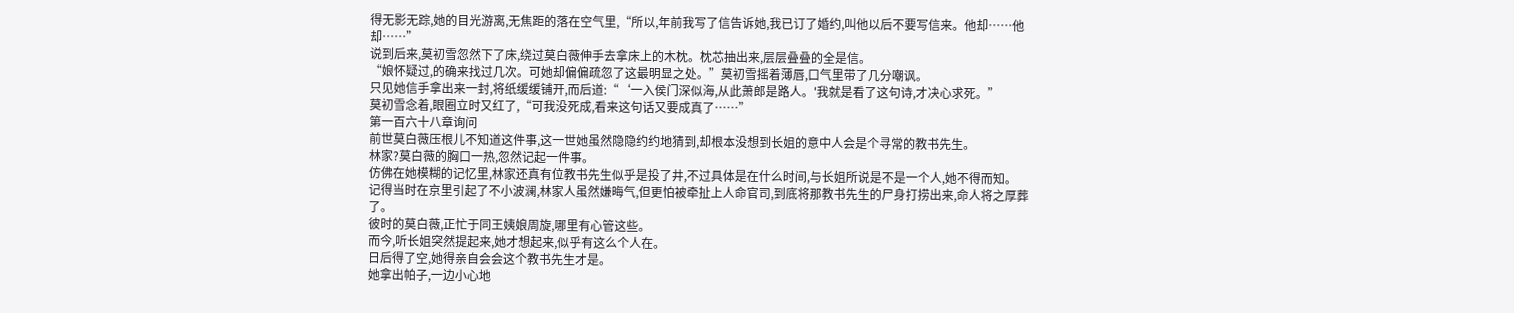得无影无踪,她的目光游离,无焦距的落在空气里,“所以,年前我写了信告诉她,我已订了婚约,叫他以后不要写信来。他却……他却……”
说到后来,莫初雪忽然下了床,绕过莫白薇伸手去拿床上的木枕。枕芯抽出来,层层叠叠的全是信。
“娘怀疑过,的确来找过几次。可她却偏偏疏忽了这最明显之处。”莫初雪摇着薄唇,口气里带了几分嘲讽。
只见她信手拿出来一封,将纸缓缓铺开,而后道:“‘一入侯门深似海,从此萧郎是路人。'我就是看了这句诗,才决心求死。”
莫初雪念着,眼圈立时又红了,“可我没死成,看来这句话又要成真了……”
第一百六十八章询问
前世莫白薇压根儿不知道这件事,这一世她虽然隐隐约约地猜到,却根本没想到长姐的意中人会是个寻常的教书先生。
林家?莫白薇的胸口一热,忽然记起一件事。
仿佛在她模糊的记忆里,林家还真有位教书先生似乎是投了井,不过具体是在什么时间,与长姐所说是不是一个人,她不得而知。
记得当时在京里引起了不小波澜,林家人虽然嫌晦气,但更怕被牵扯上人命官司,到底将那教书先生的尸身打捞出来,命人将之厚葬了。
彼时的莫白薇,正忙于同王姨娘周旋,哪里有心管这些。
而今,听长姐突然提起来,她才想起来,似乎有这么个人在。
日后得了空,她得亲自会会这个教书先生才是。
她拿出帕子,一边小心地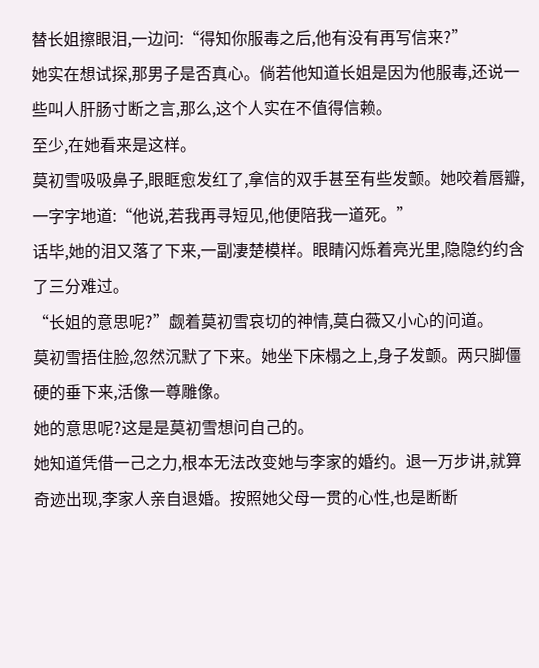替长姐擦眼泪,一边问:“得知你服毒之后,他有没有再写信来?”
她实在想试探,那男子是否真心。倘若他知道长姐是因为他服毒,还说一些叫人肝肠寸断之言,那么,这个人实在不值得信赖。
至少,在她看来是这样。
莫初雪吸吸鼻子,眼眶愈发红了,拿信的双手甚至有些发颤。她咬着唇瓣,一字字地道:“他说,若我再寻短见,他便陪我一道死。”
话毕,她的泪又落了下来,一副凄楚模样。眼睛闪烁着亮光里,隐隐约约含了三分难过。
“长姐的意思呢?”觑着莫初雪哀切的神情,莫白薇又小心的问道。
莫初雪捂住脸,忽然沉默了下来。她坐下床榻之上,身子发颤。两只脚僵硬的垂下来,活像一尊雕像。
她的意思呢?这是是莫初雪想问自己的。
她知道凭借一己之力,根本无法改变她与李家的婚约。退一万步讲,就算奇迹出现,李家人亲自退婚。按照她父母一贯的心性,也是断断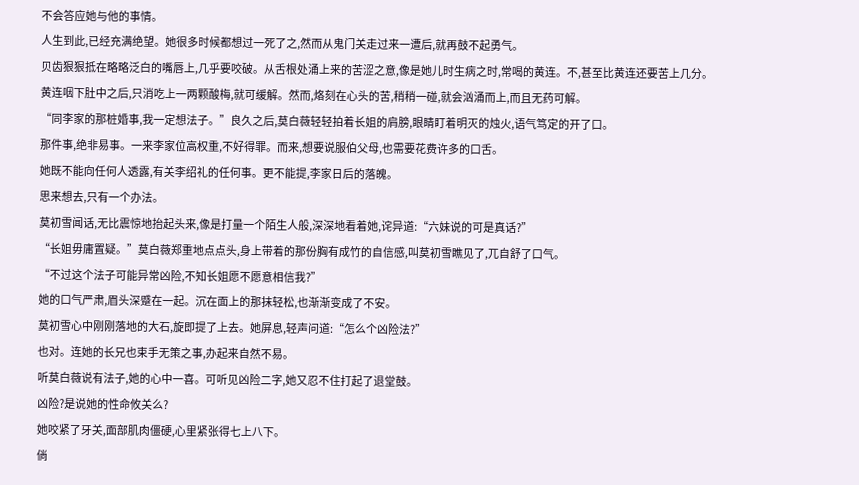不会答应她与他的事情。
人生到此,已经充满绝望。她很多时候都想过一死了之,然而从鬼门关走过来一遭后,就再鼓不起勇气。
贝齿狠狠抵在略略泛白的嘴唇上,几乎要咬破。从舌根处涌上来的苦涩之意,像是她儿时生病之时,常喝的黄连。不,甚至比黄连还要苦上几分。
黄连咽下肚中之后,只消吃上一两颗酸梅,就可缓解。然而,烙刻在心头的苦,稍稍一碰,就会汹涌而上,而且无药可解。
“同李家的那桩婚事,我一定想法子。”良久之后,莫白薇轻轻拍着长姐的肩膀,眼睛盯着明灭的烛火,语气笃定的开了口。
那件事,绝非易事。一来李家位高权重,不好得罪。而来,想要说服伯父母,也需要花费许多的口舌。
她既不能向任何人透露,有关李绍礼的任何事。更不能提,李家日后的落魄。
思来想去,只有一个办法。
莫初雪闻话,无比震惊地抬起头来,像是打量一个陌生人般,深深地看着她,诧异道:“六妹说的可是真话?”
“长姐毋庸置疑。”莫白薇郑重地点点头,身上带着的那份胸有成竹的自信感,叫莫初雪瞧见了,兀自舒了口气。
“不过这个法子可能异常凶险,不知长姐愿不愿意相信我?”
她的口气严肃,眉头深蹙在一起。沉在面上的那抹轻松,也渐渐变成了不安。
莫初雪心中刚刚落地的大石,旋即提了上去。她屏息,轻声问道:“怎么个凶险法?”
也对。连她的长兄也束手无策之事,办起来自然不易。
听莫白薇说有法子,她的心中一喜。可听见凶险二字,她又忍不住打起了退堂鼓。
凶险?是说她的性命攸关么?
她咬紧了牙关,面部肌肉僵硬,心里紧张得七上八下。
倘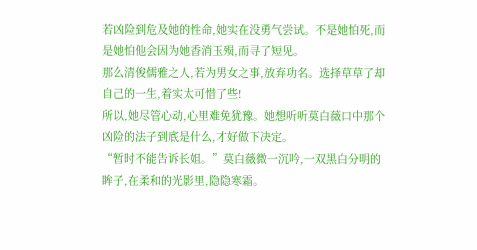若凶险到危及她的性命,她实在没勇气尝试。不是她怕死,而是她怕他会因为她香消玉殒,而寻了短见。
那么清俊儒雅之人,若为男女之事,放弃功名。选择草草了却自己的一生,着实太可惜了些!
所以,她尽管心动,心里难免犹豫。她想听听莫白薇口中那个凶险的法子到底是什么,才好做下决定。
“暂时不能告诉长姐。”莫白薇微一沉吟,一双黑白分明的眸子,在柔和的光影里,隐隐寒霜。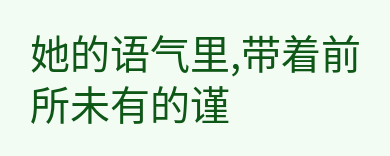她的语气里,带着前所未有的谨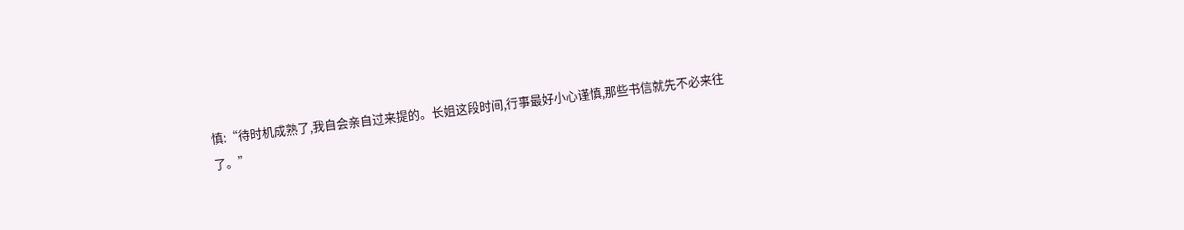慎:“待时机成熟了,我自会亲自过来提的。长姐这段时间,行事最好小心谨慎,那些书信就先不必来往了。”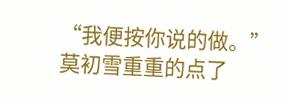“我便按你说的做。”莫初雪重重的点了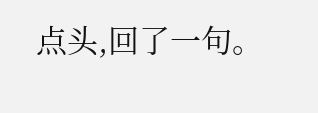点头,回了一句。